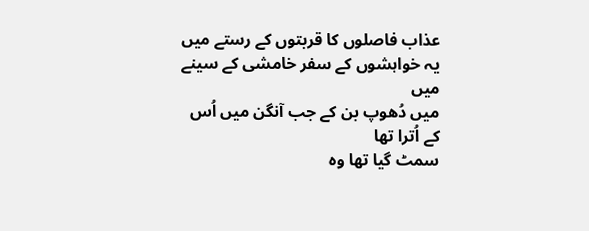عذاب فاصلوں کا قربتوں کے رستے میں
یہ خواہشوں کے سفر خامشی کے سینے میں
میں دُھوپ بن کے جب آنگن میں اُس کے اُترا تھا
سمٹ گیا تھا وہ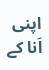اپنی اَنا کے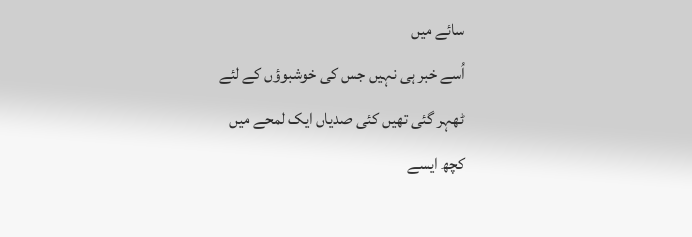سائے میں
اُسے خبر ہی نہیں جس کی خوشبوؤں کے لئے
ٹھہر گئی تھیں کئی صدیاں ایک لمحے میں
کچھ ایسے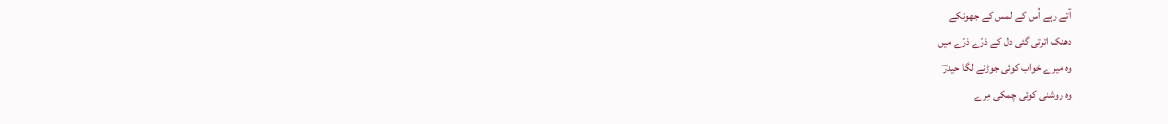آتے رہے اُس کے لمس کے جھونکے
دھنک اترتی گئی دل کے ذرّے ذرّے میں
وہ میرے خواب کوئی جوڑنے لگا حیدرؔ
وہ روشنی کوئی چمکی مِرے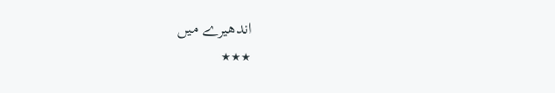اندھیرے میں
٭٭٭